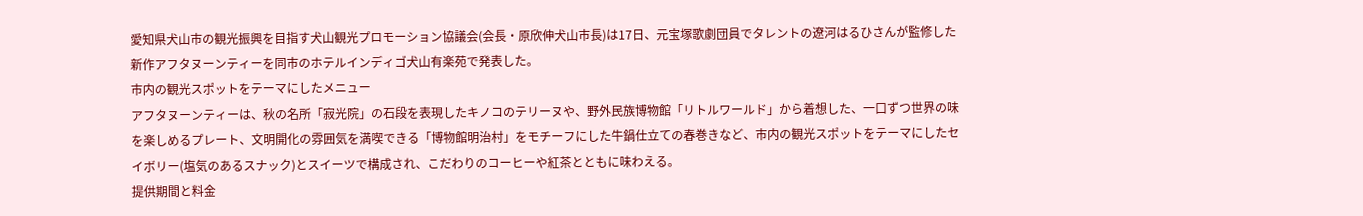愛知県犬山市の観光振興を目指す犬山観光プロモーション協議会(会長・原欣伸犬山市長)は17日、元宝塚歌劇団員でタレントの遼河はるひさんが監修した新作アフタヌーンティーを同市のホテルインディゴ犬山有楽苑で発表した。
市内の観光スポットをテーマにしたメニュー
アフタヌーンティーは、秋の名所「寂光院」の石段を表現したキノコのテリーヌや、野外民族博物館「リトルワールド」から着想した、一口ずつ世界の味を楽しめるプレート、文明開化の雰囲気を満喫できる「博物館明治村」をモチーフにした牛鍋仕立ての春巻きなど、市内の観光スポットをテーマにしたセイボリー(塩気のあるスナック)とスイーツで構成され、こだわりのコーヒーや紅茶とともに味わえる。
提供期間と料金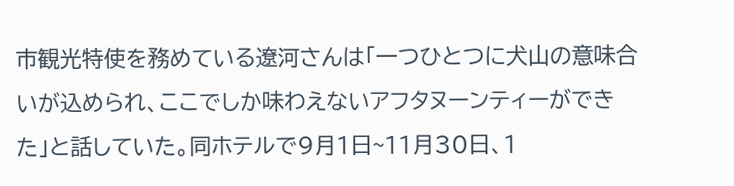市観光特使を務めている遼河さんは「一つひとつに犬山の意味合いが込められ、ここでしか味わえないアフタヌーンティーができた」と話していた。同ホテルで9月1日~11月30日、1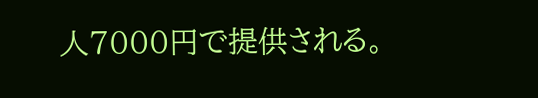人7000円で提供される。